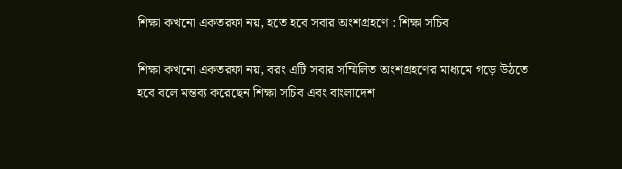শিক্ষা কখনো একতরফা নয়, হতে হবে সবার অংশগ্রহণে : শিক্ষা সচিব

শিক্ষা কখনো একতরফা নয়, বরং এটি সবার সম্মিলিত অংশগ্রহণের মাধ্যমে গড়ে উঠতে হবে বলে মন্তব্য করেছেন শিক্ষা সচিব এবং বাংলাদেশ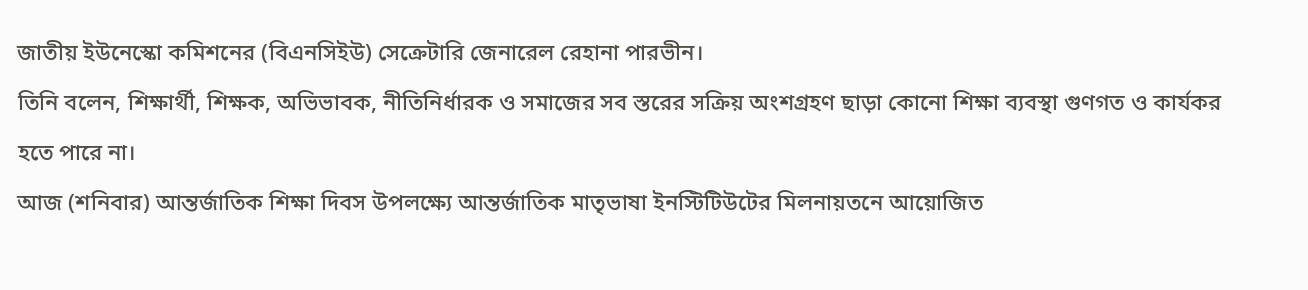জাতীয় ইউনেস্কো কমিশনের (বিএনসিইউ) সেক্রেটারি জেনারেল রেহানা পারভীন।
তিনি বলেন, শিক্ষার্থী, শিক্ষক, অভিভাবক, নীতিনির্ধারক ও সমাজের সব স্তরের সক্রিয় অংশগ্রহণ ছাড়া কোনো শিক্ষা ব্যবস্থা গুণগত ও কার্যকর হতে পারে না।
আজ (শনিবার) আন্তর্জাতিক শিক্ষা দিবস উপলক্ষ্যে আন্তর্জাতিক মাতৃভাষা ইনস্টিটিউটের মিলনায়তনে আয়োজিত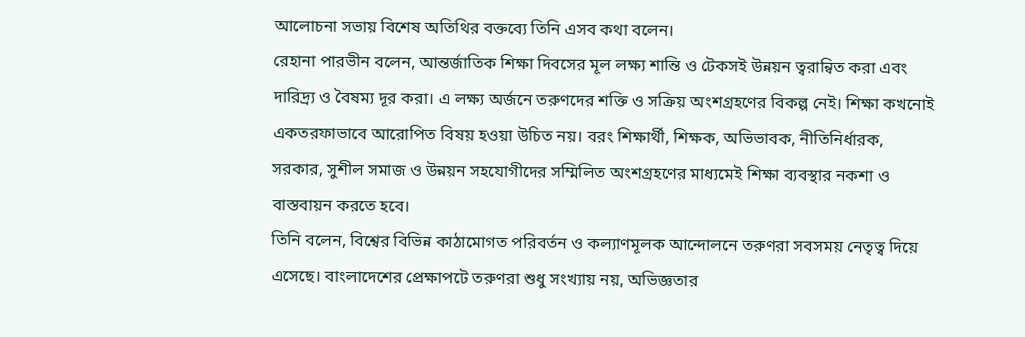আলোচনা সভায় বিশেষ অতিথির বক্তব্যে তিনি এসব কথা বলেন।
রেহানা পারভীন বলেন, আন্তর্জাতিক শিক্ষা দিবসের মূল লক্ষ্য শান্তি ও টেকসই উন্নয়ন ত্বরান্বিত করা এবং দারিদ্র্য ও বৈষম্য দূর করা। এ লক্ষ্য অর্জনে তরুণদের শক্তি ও সক্রিয় অংশগ্রহণের বিকল্প নেই। শিক্ষা কখনোই একতরফাভাবে আরোপিত বিষয় হওয়া উচিত নয়। বরং শিক্ষার্থী, শিক্ষক, অভিভাবক, নীতিনির্ধারক, সরকার, সুশীল সমাজ ও উন্নয়ন সহযোগীদের সম্মিলিত অংশগ্রহণের মাধ্যমেই শিক্ষা ব্যবস্থার নকশা ও বাস্তবায়ন করতে হবে।
তিনি বলেন, বিশ্বের বিভিন্ন কাঠামোগত পরিবর্তন ও কল্যাণমূলক আন্দোলনে তরুণরা সবসময় নেতৃত্ব দিয়ে এসেছে। বাংলাদেশের প্রেক্ষাপটে তরুণরা শুধু সংখ্যায় নয়, অভিজ্ঞতার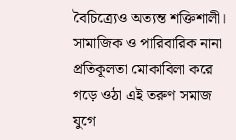বৈচিত্র্যেও অত্যন্ত শক্তিশালী। সামাজিক ও পারিবারিক নানা প্রতিকূলতা মোকাবিলা করে গড়ে ওঠা এই তরুণ সমাজ যুগে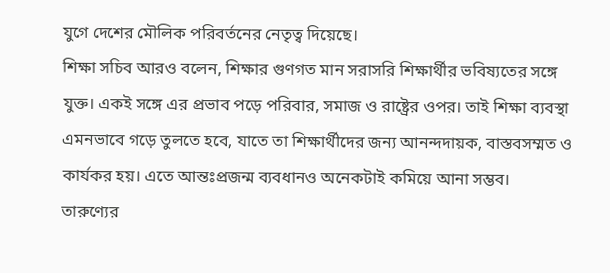যুগে দেশের মৌলিক পরিবর্তনের নেতৃত্ব দিয়েছে।
শিক্ষা সচিব আরও বলেন, শিক্ষার গুণগত মান সরাসরি শিক্ষার্থীর ভবিষ্যতের সঙ্গে যুক্ত। একই সঙ্গে এর প্রভাব পড়ে পরিবার, সমাজ ও রাষ্ট্রের ওপর। তাই শিক্ষা ব্যবস্থা এমনভাবে গড়ে তুলতে হবে, যাতে তা শিক্ষার্থীদের জন্য আনন্দদায়ক, বাস্তবসম্মত ও কার্যকর হয়। এতে আন্তঃপ্রজন্ম ব্যবধানও অনেকটাই কমিয়ে আনা সম্ভব।
তারুণ্যের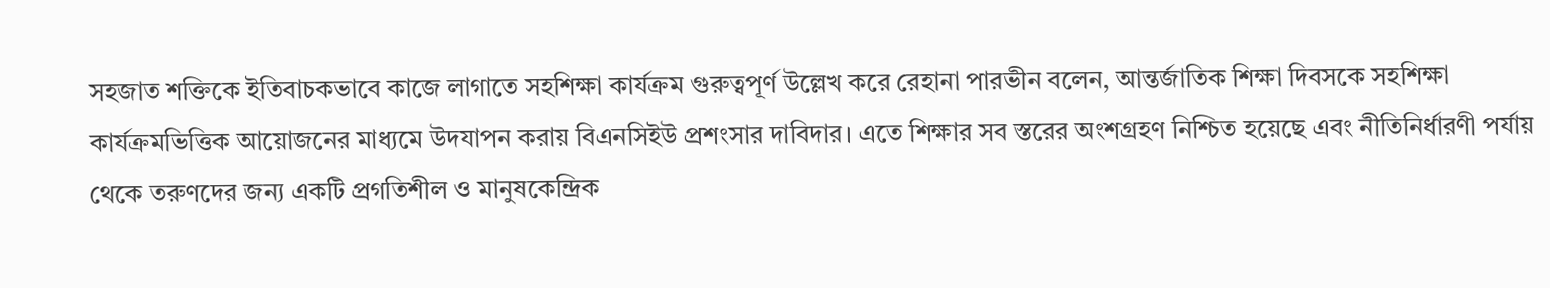সহজাত শক্তিকে ইতিবাচকভাবে কাজে লাগাতে সহশিক্ষা কার্যক্রম গুরুত্বপূর্ণ উল্লেখ করে রেহানা পারভীন বলেন, আন্তর্জাতিক শিক্ষা দিবসকে সহশিক্ষা কার্যক্রমভিত্তিক আয়োজনের মাধ্যমে উদযাপন করায় বিএনসিইউ প্রশংসার দাবিদার। এতে শিক্ষার সব স্তরের অংশগ্রহণ নিশ্চিত হয়েছে এবং নীতিনির্ধারণী পর্যায় থেকে তরুণদের জন্য একটি প্রগতিশীল ও মানুষকেন্দ্রিক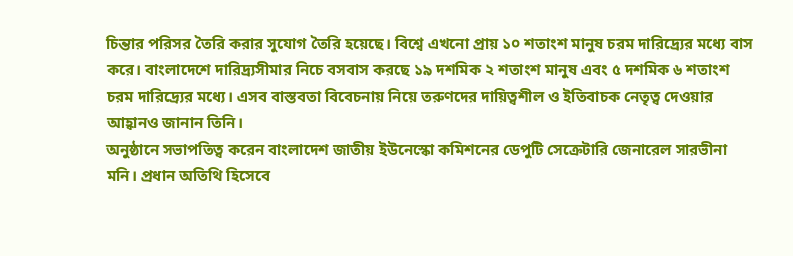চিন্তার পরিসর তৈরি করার সুযোগ তৈরি হয়েছে। বিশ্বে এখনো প্রায় ১০ শতাংশ মানুষ চরম দারিদ্র্যের মধ্যে বাস করে। বাংলাদেশে দারিদ্র্যসীমার নিচে বসবাস করছে ১৯ দশমিক ২ শতাংশ মানুষ এবং ৫ দশমিক ৬ শতাংশ চরম দারিদ্র্যের মধ্যে। এসব বাস্তবতা বিবেচনায় নিয়ে তরুণদের দায়িত্বশীল ও ইতিবাচক নেতৃত্ব দেওয়ার আহ্বানও জানান তিনি।
অনুষ্ঠানে সভাপতিত্ব করেন বাংলাদেশ জাতীয় ইউনেস্কো কমিশনের ডেপুটি সেক্রেটারি জেনারেল সারভীনা মনি। প্রধান অতিথি হিসেবে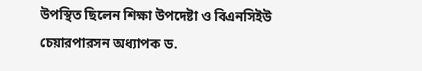উপস্থিত ছিলেন শিক্ষা উপদেষ্টা ও বিএনসিইউ চেয়ারপারসন অধ্যাপক ড.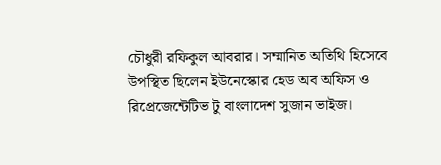চৌধুরী রফিকুল আবরার। সম্মানিত অতিথি হিসেবে উপস্থিত ছিলেন ইউনেস্কোর হেড অব অফিস ও রিপ্রেজেন্টেটিভ টু বাংলাদেশ সুজান ভাইজ।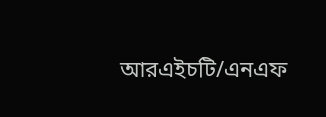আরএইচটি/এনএফ